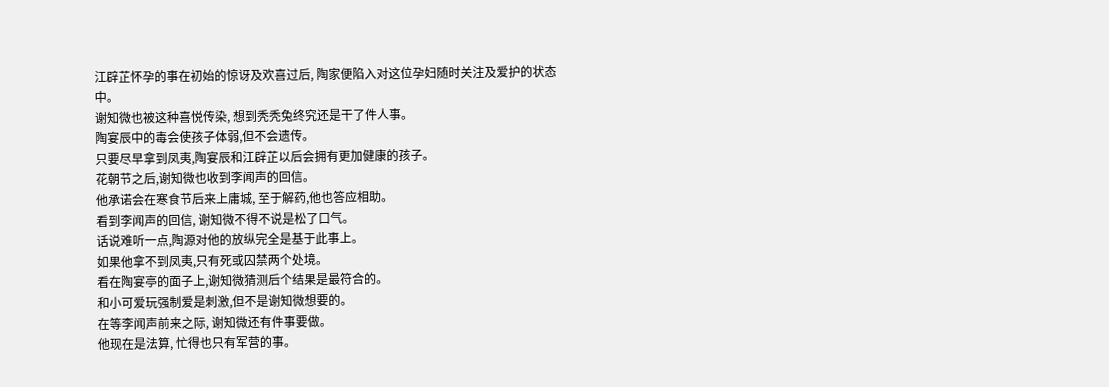江辟芷怀孕的事在初始的惊讶及欢喜过后, 陶家便陷入对这位孕妇随时关注及爱护的状态中。
谢知微也被这种喜悦传染, 想到秃秃兔终究还是干了件人事。
陶宴辰中的毒会使孩子体弱,但不会遗传。
只要尽早拿到凤夷,陶宴辰和江辟芷以后会拥有更加健康的孩子。
花朝节之后,谢知微也收到李闻声的回信。
他承诺会在寒食节后来上庸城, 至于解药,他也答应相助。
看到李闻声的回信, 谢知微不得不说是松了口气。
话说难听一点,陶源对他的放纵完全是基于此事上。
如果他拿不到凤夷,只有死或囚禁两个处境。
看在陶宴亭的面子上,谢知微猜测后个结果是最符合的。
和小可爱玩强制爱是刺激,但不是谢知微想要的。
在等李闻声前来之际, 谢知微还有件事要做。
他现在是法算, 忙得也只有军营的事。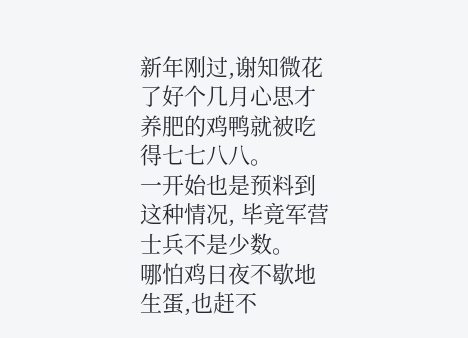新年刚过,谢知微花了好个几月心思才养肥的鸡鸭就被吃得七七八八。
一开始也是预料到这种情况, 毕竟军营士兵不是少数。
哪怕鸡日夜不歇地生蛋,也赶不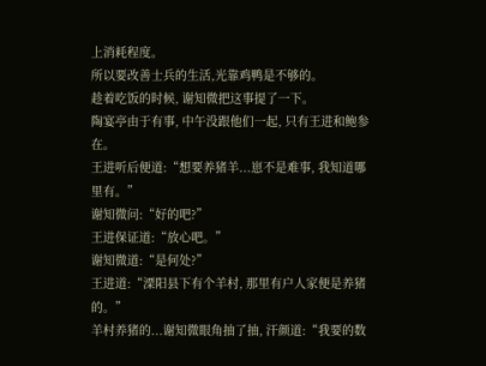上消耗程度。
所以要改善士兵的生活,光靠鸡鸭是不够的。
趁着吃饭的时候, 谢知微把这事提了一下。
陶宴亭由于有事, 中午没跟他们一起, 只有王进和鲍参在。
王进听后便道:“想要养猪羊...崽不是难事, 我知道哪里有。”
谢知微问:“好的吧?”
王进保证道:“放心吧。”
谢知微道:“是何处?”
王进道:“溧阳县下有个羊村, 那里有户人家便是养猪的。”
羊村养猪的...谢知微眼角抽了抽, 汗颜道:“我要的数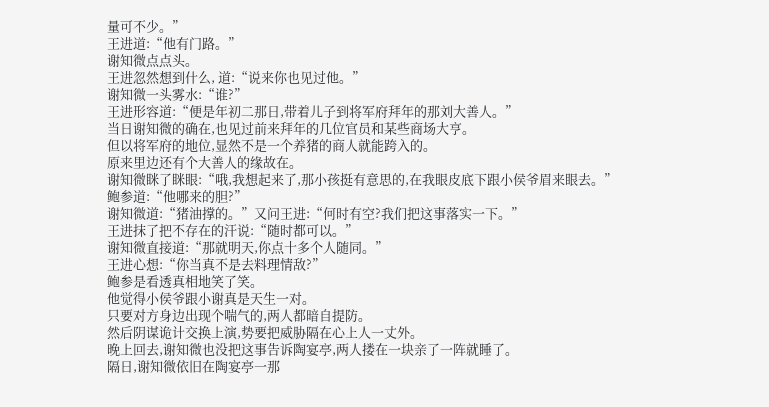量可不少。”
王进道:“他有门路。”
谢知微点点头。
王进忽然想到什么, 道:“说来你也见过他。”
谢知微一头雾水:“谁?”
王进形容道:“便是年初二那日,带着儿子到将军府拜年的那刘大善人。”
当日谢知微的确在,也见过前来拜年的几位官员和某些商场大亨。
但以将军府的地位,显然不是一个养猪的商人就能跨入的。
原来里边还有个大善人的缘故在。
谢知微眯了眯眼:“哦,我想起来了,那小孩挺有意思的,在我眼皮底下跟小侯爷眉来眼去。”
鲍参道:“他哪来的胆?”
谢知微道:“猪油撑的。”又问王进:“何时有空?我们把这事落实一下。”
王进抹了把不存在的汗说:“随时都可以。”
谢知微直接道:“那就明天,你点十多个人随同。”
王进心想:“你当真不是去料理情敌?”
鲍参是看透真相地笑了笑。
他觉得小侯爷跟小谢真是天生一对。
只要对方身边出现个喘气的,两人都暗自提防。
然后阴谋诡计交换上演,势要把威胁隔在心上人一丈外。
晚上回去,谢知微也没把这事告诉陶宴亭,两人搂在一块亲了一阵就睡了。
隔日,谢知微依旧在陶宴亭一那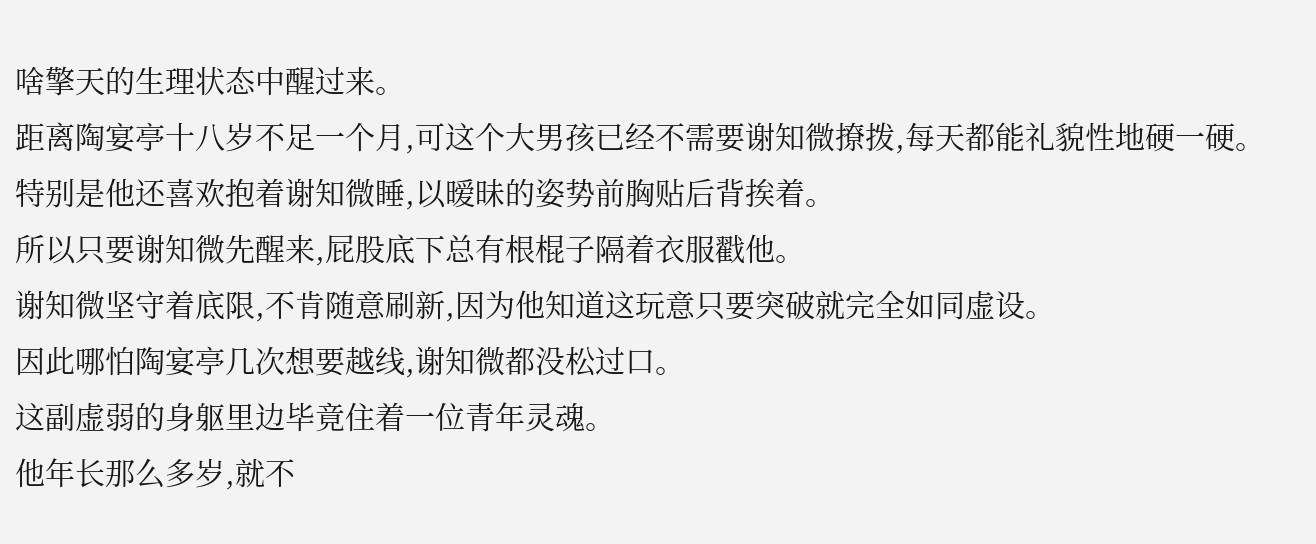啥擎天的生理状态中醒过来。
距离陶宴亭十八岁不足一个月,可这个大男孩已经不需要谢知微撩拨,每天都能礼貌性地硬一硬。
特别是他还喜欢抱着谢知微睡,以暧昧的姿势前胸贴后背挨着。
所以只要谢知微先醒来,屁股底下总有根棍子隔着衣服戳他。
谢知微坚守着底限,不肯随意刷新,因为他知道这玩意只要突破就完全如同虚设。
因此哪怕陶宴亭几次想要越线,谢知微都没松过口。
这副虚弱的身躯里边毕竟住着一位青年灵魂。
他年长那么多岁,就不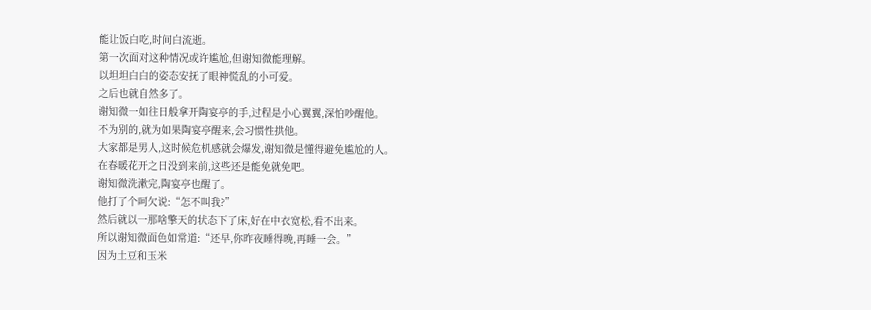能让饭白吃,时间白流逝。
第一次面对这种情况或许尴尬,但谢知微能理解。
以坦坦白白的姿态安抚了眼神慌乱的小可爱。
之后也就自然多了。
谢知微一如往日般拿开陶宴亭的手,过程是小心翼翼,深怕吵醒他。
不为别的,就为如果陶宴亭醒来,会习惯性拱他。
大家都是男人,这时候危机感就会爆发,谢知微是懂得避免尴尬的人。
在春暖花开之日没到来前,这些还是能免就免吧。
谢知微洗漱完,陶宴亭也醒了。
他打了个呵欠说:“怎不叫我?”
然后就以一那啥擎天的状态下了床,好在中衣宽松,看不出来。
所以谢知微面色如常道:“还早,你昨夜睡得晚,再睡一会。”
因为土豆和玉米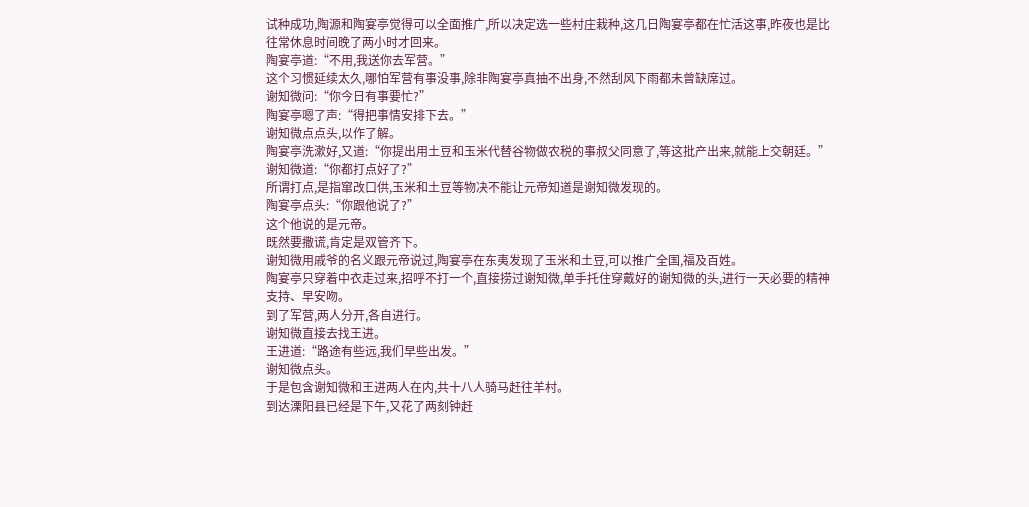试种成功,陶源和陶宴亭觉得可以全面推广,所以决定选一些村庄栽种,这几日陶宴亭都在忙活这事,昨夜也是比往常休息时间晚了两小时才回来。
陶宴亭道:“不用,我送你去军营。”
这个习惯延续太久,哪怕军营有事没事,除非陶宴亭真抽不出身,不然刮风下雨都未曾缺席过。
谢知微问:“你今日有事要忙?”
陶宴亭嗯了声:“得把事情安排下去。”
谢知微点点头,以作了解。
陶宴亭洗漱好,又道:“你提出用土豆和玉米代替谷物做农税的事叔父同意了,等这批产出来,就能上交朝廷。”
谢知微道:“你都打点好了?”
所谓打点,是指窜改口供,玉米和土豆等物决不能让元帝知道是谢知微发现的。
陶宴亭点头:“你跟他说了?”
这个他说的是元帝。
既然要撒谎,肯定是双管齐下。
谢知微用戚爷的名义跟元帝说过,陶宴亭在东夷发现了玉米和土豆,可以推广全国,福及百姓。
陶宴亭只穿着中衣走过来,招呼不打一个,直接捞过谢知微,单手托住穿戴好的谢知微的头,进行一天必要的精神支持、早安吻。
到了军营,两人分开,各自进行。
谢知微直接去找王进。
王进道:“路途有些远,我们早些出发。”
谢知微点头。
于是包含谢知微和王进两人在内,共十八人骑马赶往羊村。
到达溧阳县已经是下午,又花了两刻钟赶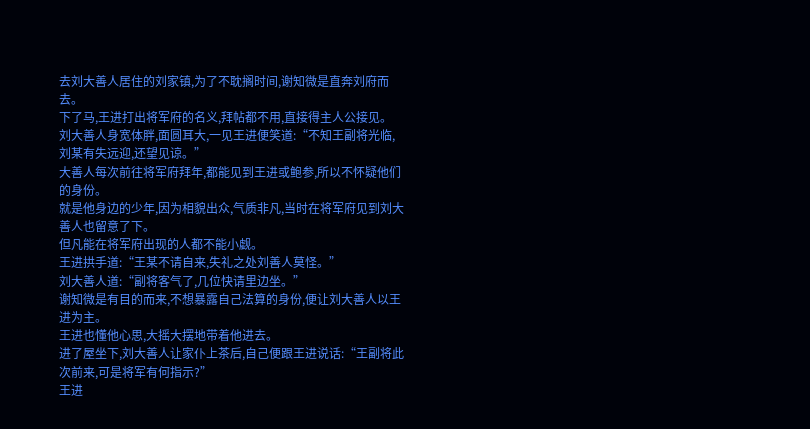去刘大善人居住的刘家镇,为了不耽搁时间,谢知微是直奔刘府而去。
下了马,王进打出将军府的名义,拜帖都不用,直接得主人公接见。
刘大善人身宽体胖,面圆耳大,一见王进便笑道:“不知王副将光临,刘某有失远迎,还望见谅。”
大善人每次前往将军府拜年,都能见到王进或鲍参,所以不怀疑他们的身份。
就是他身边的少年,因为相貌出众,气质非凡,当时在将军府见到刘大善人也留意了下。
但凡能在将军府出现的人都不能小觑。
王进拱手道:“王某不请自来,失礼之处刘善人莫怪。”
刘大善人道:“副将客气了,几位快请里边坐。”
谢知微是有目的而来,不想暴露自己法算的身份,便让刘大善人以王进为主。
王进也懂他心思,大摇大摆地带着他进去。
进了屋坐下,刘大善人让家仆上茶后,自己便跟王进说话:“王副将此次前来,可是将军有何指示?”
王进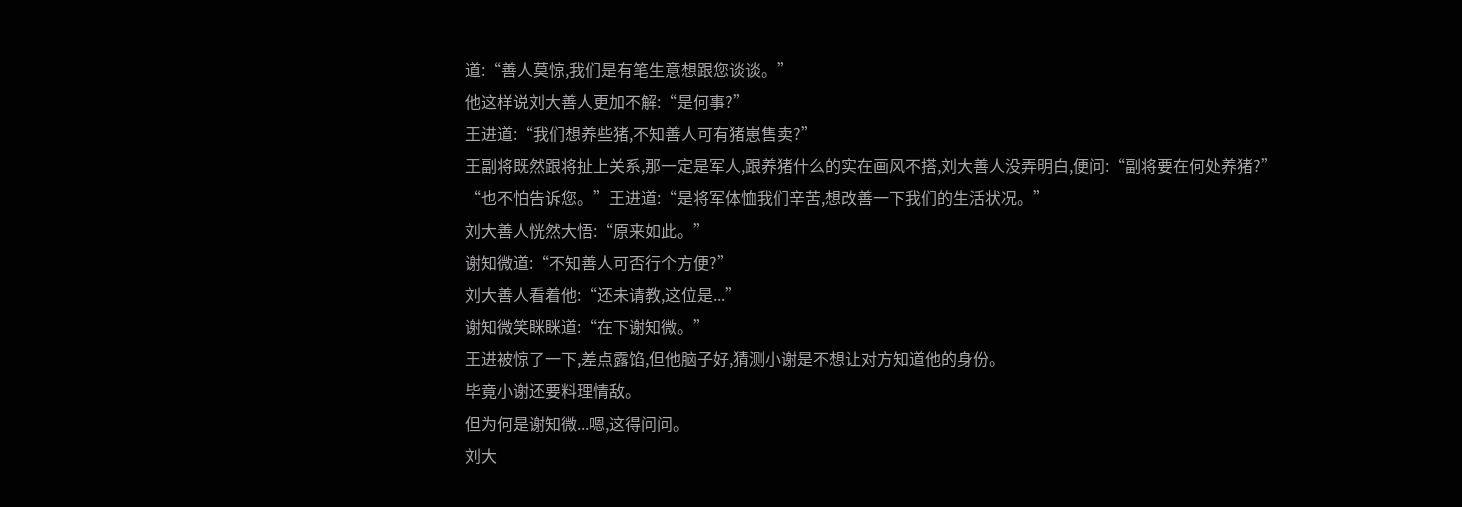道:“善人莫惊,我们是有笔生意想跟您谈谈。”
他这样说刘大善人更加不解:“是何事?”
王进道:“我们想养些猪,不知善人可有猪崽售卖?”
王副将既然跟将扯上关系,那一定是军人,跟养猪什么的实在画风不搭,刘大善人没弄明白,便问:“副将要在何处养猪?”
“也不怕告诉您。”王进道:“是将军体恤我们辛苦,想改善一下我们的生活状况。”
刘大善人恍然大悟:“原来如此。”
谢知微道:“不知善人可否行个方便?”
刘大善人看着他:“还未请教,这位是...”
谢知微笑眯眯道:“在下谢知微。”
王进被惊了一下,差点露馅,但他脑子好,猜测小谢是不想让对方知道他的身份。
毕竟小谢还要料理情敌。
但为何是谢知微...嗯,这得问问。
刘大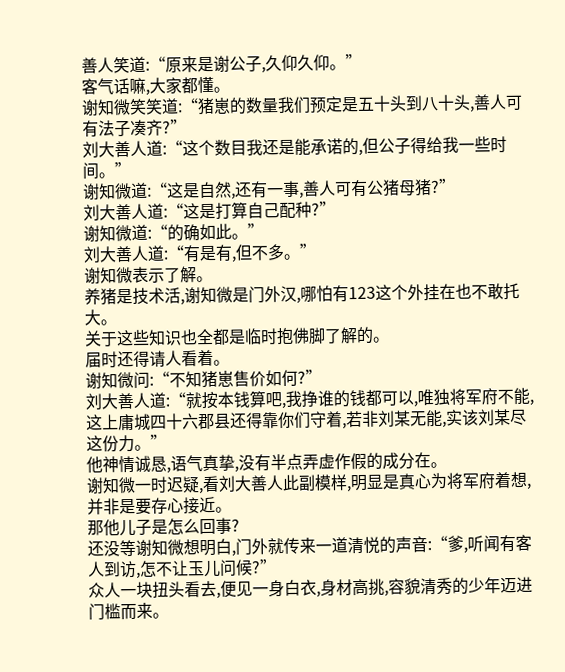善人笑道:“原来是谢公子,久仰久仰。”
客气话嘛,大家都懂。
谢知微笑笑道:“猪崽的数量我们预定是五十头到八十头,善人可有法子凑齐?”
刘大善人道:“这个数目我还是能承诺的,但公子得给我一些时间。”
谢知微道:“这是自然,还有一事,善人可有公猪母猪?”
刘大善人道:“这是打算自己配种?”
谢知微道:“的确如此。”
刘大善人道:“有是有,但不多。”
谢知微表示了解。
养猪是技术活,谢知微是门外汉,哪怕有123这个外挂在也不敢托大。
关于这些知识也全都是临时抱佛脚了解的。
届时还得请人看着。
谢知微问:“不知猪崽售价如何?”
刘大善人道:“就按本钱算吧,我挣谁的钱都可以,唯独将军府不能,这上庸城四十六郡县还得靠你们守着,若非刘某无能,实该刘某尽这份力。”
他神情诚恳,语气真挚,没有半点弄虚作假的成分在。
谢知微一时迟疑,看刘大善人此副模样,明显是真心为将军府着想,并非是要存心接近。
那他儿子是怎么回事?
还没等谢知微想明白,门外就传来一道清悦的声音:“爹,听闻有客人到访,怎不让玉儿问候?”
众人一块扭头看去,便见一身白衣,身材高挑,容貌清秀的少年迈进门槛而来。